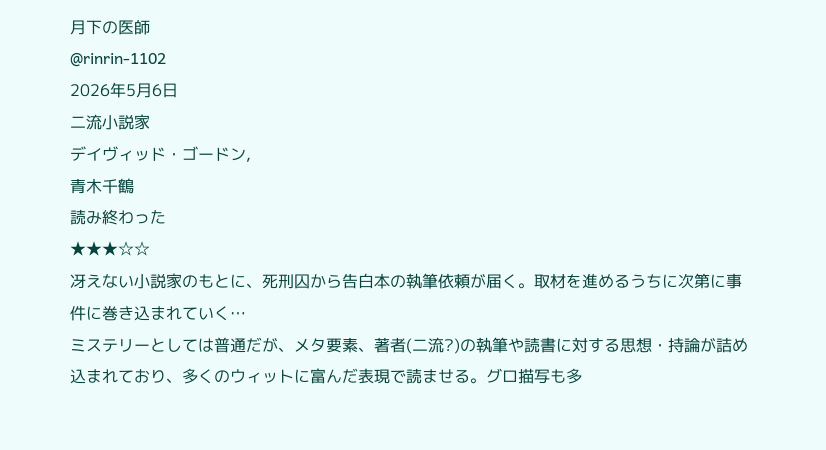月下の医師
@rinrin-1102
2026年5月6日
二流小説家
デイヴィッド・ゴードン,
青木千鶴
読み終わった
★★★☆☆
冴えない小説家のもとに、死刑囚から告白本の執筆依頼が届く。取材を進めるうちに次第に事件に巻き込まれていく…
ミステリーとしては普通だが、メタ要素、著者(二流?)の執筆や読書に対する思想・持論が詰め込まれており、多くのウィットに富んだ表現で読ませる。グロ描写も多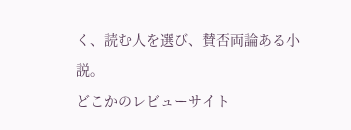く、読む人を選び、賛否両論ある小説。
どこかのレビューサイト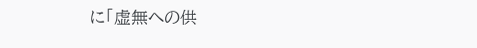に「虚無への供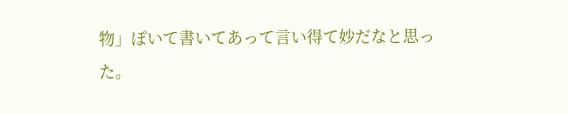物」ぽいて書いてあって言い得て妙だなと思った。